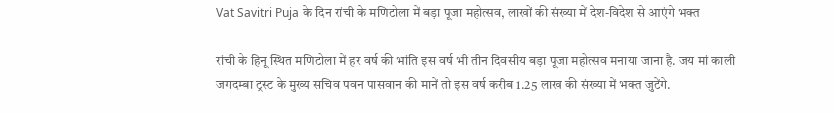Vat Savitri Puja के दिन रांची के मणिटोला में बड़ा पूजा महोत्सव, लाखों की संख्या में देश-विदेश से आएंगे भक्त

रांची के हिनू स्थित मणिटोला में हर वर्ष की भांति इस वर्ष भी तीन दिवसीय बड़ा पूजा महोत्सव मनाया जाना है. जय मां काली जगदम्बा ट्रस्ट के मुख्य सचिव पवन पासवान की मानें तो इस वर्ष करीब 1.25 लाख की संख्या में भक्त जुटेंगे.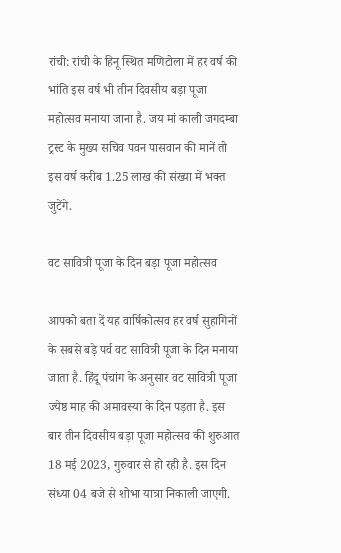रांची: रांची के हिनू स्थित मणिटोला में हर वर्ष की भांति इस वर्ष भी तीन दिवसीय बड़ा पूजा महोत्सव मनाया जाना है. जय मां काली जगदम्बा ट्रस्ट के मुख्य सचिव पवन पासवान की मानें तो इस वर्ष करीब 1.25 लाख की संख्या में भक्त जुटेंगे.

वट सावित्री पूजा के दिन बड़ा पूजा महोत्सव

आपको बता दें यह वार्षिकोत्सव हर वर्ष सुहागिनों के सबसे बड़े पर्व वट सावित्री पूजा के दिन मनाया जाता है. हिंदू पंचांग के अनुसार वट सावित्री पूजा ज्येष्ठ माह की अमावस्या के दिन पड़ता है. इस बार तीन दिवसीय बड़ा पूजा महोत्सव की शुरुआत 18 मई 2023, गुरुवार से हो रही है. इस दिन संध्या 04 बजे से शोभा यात्रा निकाली जाएगी.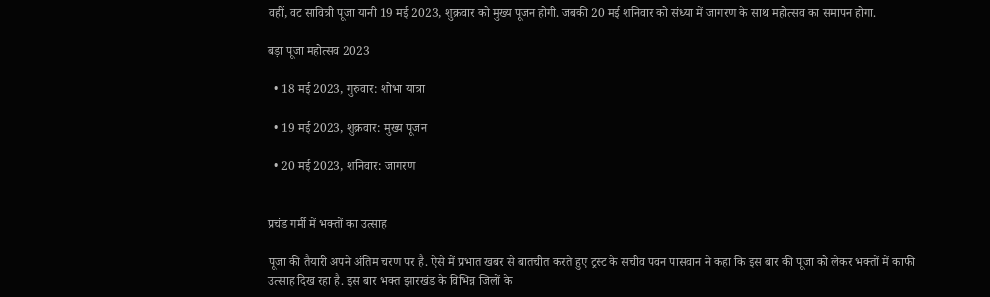वहीं, वट सावित्री पूजा यानी 19 मई 2023, शुक्रवार को मुख्य पूजन होगी. जबकी 20 मई शनिवार को संध्या में जागरण के साथ महोत्सव का समापन होगा.

बड़ा पूजा महोत्सव 2023

  • 18 मई 2023, गुरुवार: शोभा यात्रा

  • 19 मई 2023, शुक्रवार: मुख्य पूजन

  • 20 मई 2023, शनिवार: जागरण


प्रचंड गर्मी में भक्तों का उत्साह

पूजा की तैयारी अपने अंतिम चरण पर है. ऐसे में प्रभात खबर से बातचीत करते हुए ट्रस्ट के सचीव पवन पासवान ने कहा कि इस बार की पूजा को लेकर भक्तों में काफी उत्साह दिख रहा है. इस बार भक्त झारखंड के विभिन्न जिलों के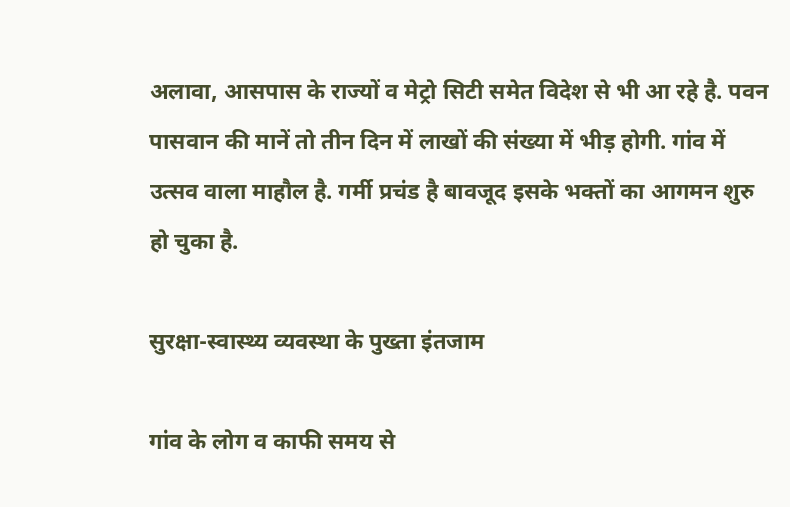अलावा, आसपास के राज्यों व मेट्रो सिटी समेत विदेश से भी आ रहे है. पवन पासवान की मानें तो तीन दिन में लाखों की संख्या में भीड़ होगी. गांव में उत्सव वाला माहौल है. गर्मी प्रचंड है बावजूद इसके भक्तों का आगमन शुरु हो चुका है.

सुरक्षा-स्वास्थ्य व्यवस्था के पुख्ता इंतजाम

गांव के लोग व काफी समय से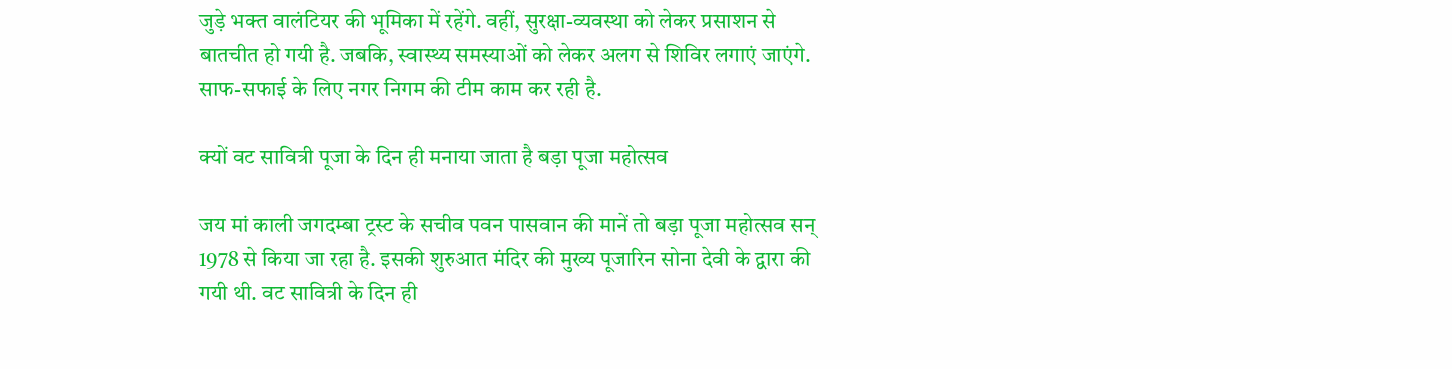जुड़े भक्त वालंटियर की भूमिका में रहेंगे. वहीं, सुरक्षा-व्यवस्था को लेकर प्रसाशन से बातचीत हो गयी है. जबकि, स्वास्थ्य समस्याओं को लेकर अलग से शिविर लगाएं जाएंगे. साफ-सफाई के लिए नगर निगम की टीम काम कर रही है.

क्यों वट सावित्री पूजा के दिन ही मनाया जाता है बड़ा पूजा महोत्सव

जय मां काली जगदम्बा ट्रस्ट के सचीव पवन पासवान की मानें तो बड़ा पूजा महोत्सव सन् 1978 से किया जा रहा है. इसकी शुरुआत मंदिर की मुख्य पूजारिन सोना देवी के द्वारा की गयी थी. वट सावित्री के दिन ही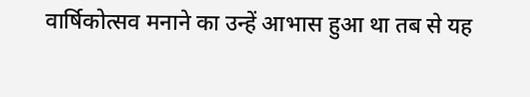वार्षिकोत्सव मनाने का उन्हें आभास हुआ था तब से यह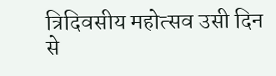त्रिदिवसीय महोत्सव उसी दिन से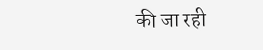की जा रही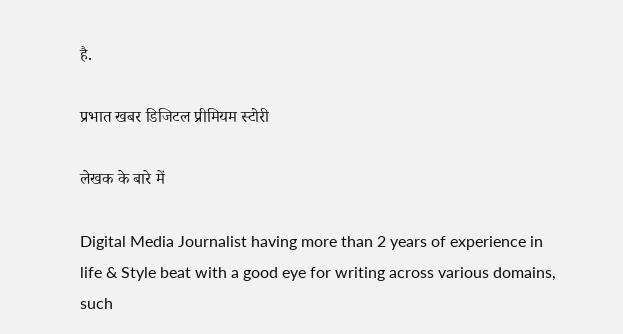है.

प्रभात खबर डिजिटल प्रीमियम स्टोरी

लेखक के बारे में

Digital Media Journalist having more than 2 years of experience in life & Style beat with a good eye for writing across various domains, such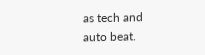as tech and auto beat.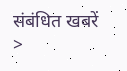संबंधित खबरें >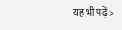यह भी पढ़ें >